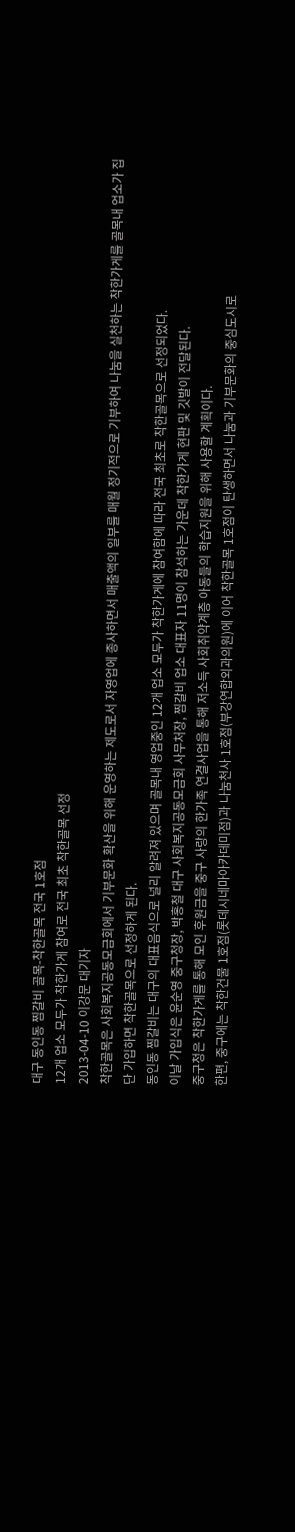대구 동인동 찜갈비 골목-착한골목 전국 1호점
12개 업소 모두가 착한가게 참여로 전국 최초 착한골목 선정
2013-04-10 이강문 대기자
착한골목은 사회복지공동모금회에서 기부문화 확산을 위해 운영하는 제도로서 자영업에 종사하면서 매출액의 일부를 매월 정기적으로 기부하여 나눔을 실천하는 착한가게를 골목내 업소가 집단 가입하면 착한골목으로 선정하게 된다.
동인동 찜갈비는 대구의 대표음식으로 널리 알려져 있으며 골목내 영업중인 12개 업소 모두가 착한가게에 참여함에 따라 전국 최초로 착한골목으로 선정되었다.
이날 가입식은 윤순영 중구청장, 박홍철 대구 사회복지공동모금회 사무처장, 찜갈비 업소 대표자 11명이 참석하는 가운데 착한가게 현판 및 깃발이 전달된다.
중구청은 착한가게를 통해 모인 후원금을 중구 사랑의 한가족 연결사업을 통해 저소득 사회취약계층 아동들의 학습지원을 위해 사용할 계획이다.
한편, 중구에는 착한건물 1호점(롯데시네마아카데미점)과 나눔천사 1호점(부강연합외과의원)에 이어 착한골목 1호점이 탄생하면서 나눔과 기부문화의 중심도시로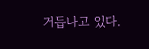거듭나고 있다.